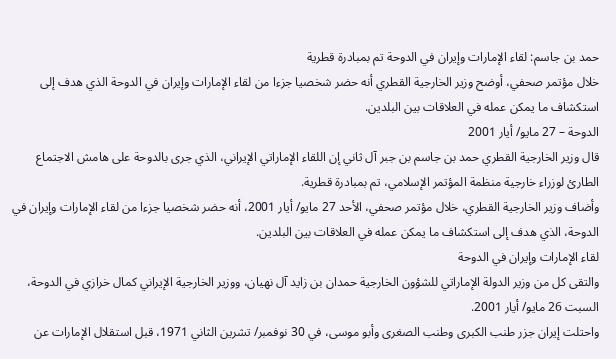حمد بن جاسم: لقاء الإمارات وإيران في الدوحة تم بمبادرة قطرية
خلال مؤتمر صحفي، أوضح وزير الخارجية القطري أنه حضر شخصيا جزءا من لقاء الإمارات وإيران في الدوحة الذي هدف إلى استكشاف ما يمكن عمله في العلاقات بين البلدين.
الدوحة – 27 مايو/ أيار 2001
قال وزير الخارجية القطري حمد بن جاسم بن جبر آل ثاني إن اللقاء الإماراتي الإيراني، الذي جرى بالدوحة على هامش الاجتماع الطارئ لوزراء خارجية منظمة المؤتمر الإسلامي، تم بمبادرة قطرية.
وأضاف وزير الخارجية القطري، خلال مؤتمر صحفي، الأحد 27 مايو/ أيار 2001، أنه حضر شخصيا جزءا من لقاء الإمارات وإيران في الدوحة، الذي هدف إلى استكشاف ما يمكن عمله في العلاقات بين البلدين.
لقاء الإمارات وإيران في الدوحة
والتقى كل من وزير الدولة الإماراتي للشؤون الخارجية حمدان بن زايد آل نهيان، ووزير الخارجية الإيراني كمال خرازي في الدوحة، السبت 26 مايو/ أيار 2001.
واحتلت إيران جزر طنب الكبرى وطنب الصغرى وأبو موسى، في 30 نوفمبر/ تشرين الثاني 1971، قبل استقلال الإمارات عن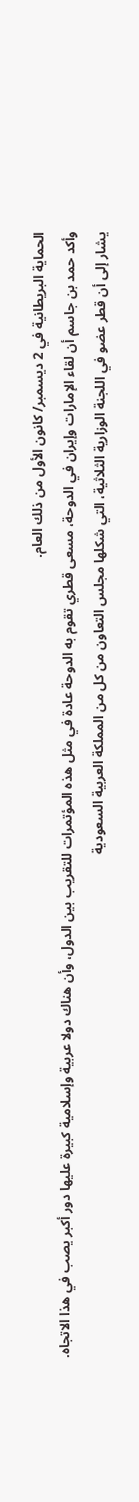الحماية البريطانية في 2 ديسمبر/ كانون الأول من ذلك العام.
وأكد حمد بن جاسم أن لقاء الإمارات وإيران في الدوحة، مسعى قطري تقوم به الدوحة عادة في مثل هذه المؤتمرات للتقريب بين الدول، وأن هناك دولا عربية وإسلامية كبيرة عليها دور أكبر يصب في هذا الاتجاه.
يشار إلى أن قطر عضو في اللجنة الوزارية الثلاثية، التي شكلها مجلس التعاون من كل من المملكة العربية السعودية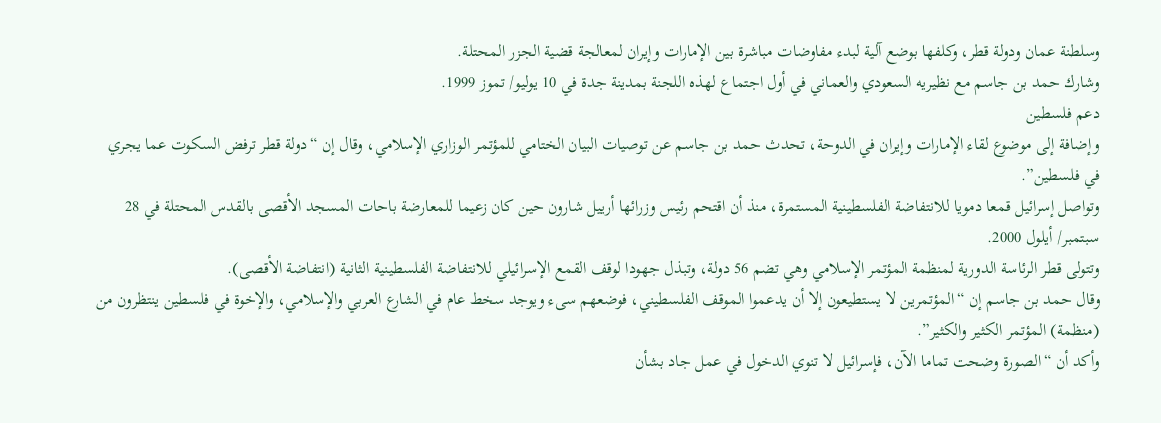وسلطنة عمان ودولة قطر، وكلفها بوضع آلية لبدء مفاوضات مباشرة بين الإمارات وإيران لمعالجة قضية الجزر المحتلة.
وشارك حمد بن جاسم مع نظيريه السعودي والعماني في أول اجتماع لهذه اللجنة بمدينة جدة في 10 يوليو/ تموز 1999.
دعم فلسطين
وإضافة إلى موضوع لقاء الإمارات وإيران في الدوحة، تحدث حمد بن جاسم عن توصيات البيان الختامي للمؤتمر الوزاري الإسلامي، وقال إن “دولة قطر ترفض السكوت عما يجري في فلسطين”.
وتواصل إسرائيل قمعا دمويا للانتفاضة الفلسطينية المستمرة، منذ أن اقتحم رئيس وزرائها أرييل شارون حين كان زعيما للمعارضة باحات المسجد الأقصى بالقدس المحتلة في 28 سبتمبر/ أيلول 2000.
وتتولى قطر الرئاسة الدورية لمنظمة المؤتمر الإسلامي وهي تضم 56 دولة، وتبذل جهودا لوقف القمع الإسرائيلي للانتفاضة الفلسطينية الثانية (انتفاضة الأقصى).
وقال حمد بن جاسم إن “المؤتمرين لا يستطيعون إلا أن يدعموا الموقف الفلسطيني، فوضعهم سىء ويوجد سخط عام في الشارع العربي والإسلامي، والإخوة في فلسطين ينتظرون من (منظمة) المؤتمر الكثير والكثير”.
وأكد أن “الصورة وضحت تماما الآن، فإسرائيل لا تنوي الدخول في عمل جاد بشأن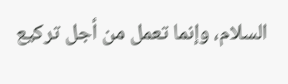السلام، وإنما تعمل من أجل تركيع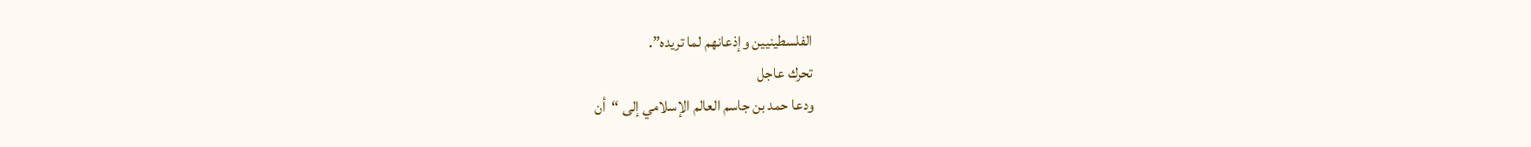الفلسطينيين وإذعانهم لما تريده”.
تحرك عاجل
ودعا حمد بن جاسم العالم الإسلامي إلى “أن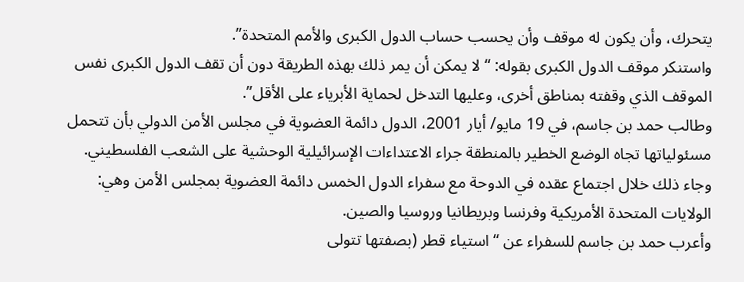يتحرك، وأن يكون له موقف وأن يحسب حساب الدول الكبرى والأمم المتحدة”.
واستنكر موقف الدول الكبرى بقوله: “لا يمكن أن يمر ذلك بهذه الطريقة دون أن تقف الدول الكبرى نفس الموقف الذي وقفته بمناطق أخرى، وعليها التدخل لحماية الأبرياء على الأقل”.
وطالب حمد بن جاسم، في 19 مايو/ أيار 2001، الدول دائمة العضوية في مجلس الأمن الدولي بأن تتحمل مسئولياتها تجاه الوضع الخطير بالمنطقة جراء الاعتداءات الإسرائيلية الوحشية على الشعب الفلسطيني.
وجاء ذلك خلال اجتماع عقده في الدوحة مع سفراء الدول الخمس دائمة العضوية بمجلس الأمن وهي: الولايات المتحدة الأمريكية وفرنسا وبريطانيا وروسيا والصين.
وأعرب حمد بن جاسم للسفراء عن “استياء قطر (بصفتها تتولى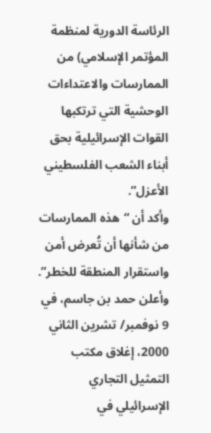الرئاسة الدورية لمنظمة المؤتمر الإسلامي) من الممارسات والاعتداءات الوحشية التي ترتكبها القوات الإسرائيلية بحق أبناء الشعب الفلسطيني الأعزل”.
وأكد أن “هذه الممارسات من شأنها أن تُعرض أمن واستقرار المنطقة للخطر”.
وأعلن حمد بن جاسم، في 9 نوفمبر/ تشرين الثاني 2000، إغلاق مكتب التمثيل التجاري الإسرائيلي في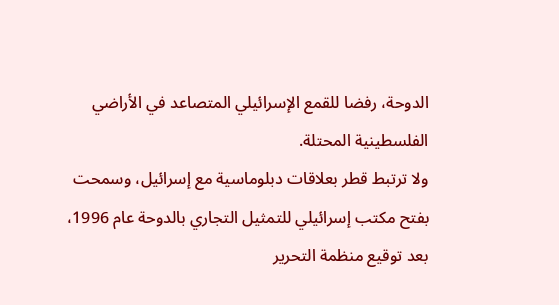الدوحة، رفضا للقمع الإسرائيلي المتصاعد في الأراضي الفلسطينية المحتلة.
ولا ترتبط قطر بعلاقات دبلوماسية مع إسرائيل، وسمحت بفتح مكتب إسرائيلي للتمثيل التجاري بالدوحة عام 1996، بعد توقيع منظمة التحرير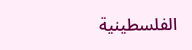الفلسطينية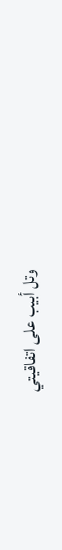وتل أبيب على اتفاقيتي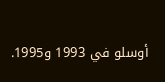أوسلو في 1993 و1995.